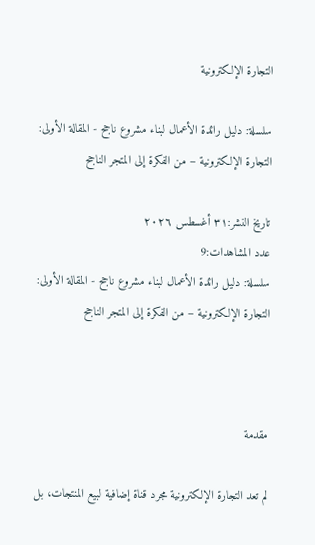التجارة الإلكترونية

سلسلة: دليل رائدة الأعمال لبناء مشروع ناجح - المقالة الأولى: التجارة الإلكترونية – من الفكرة إلى المتجر الناجح

تاريخ النشر:٣١ أغسطس ٢٠٢٦
عدد المشاهدات:9
سلسلة: دليل رائدة الأعمال لبناء مشروع ناجح - المقالة الأولى: التجارة الإلكترونية – من الفكرة إلى المتجر الناجح



مقدمة

لم تعد التجارة الإلكترونية مجرد قناة إضافية لبيع المنتجات، بل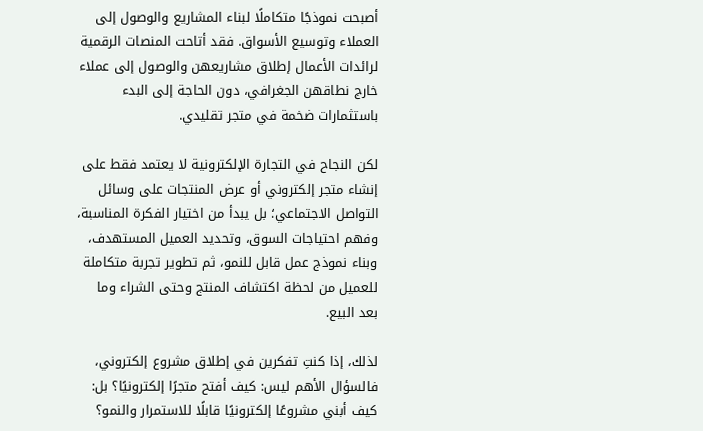أصبحت نموذجًا متكاملًا لبناء المشاريع والوصول إلى العملاء وتوسيع الأسواق. فقد أتاحت المنصات الرقمية لرائدات الأعمال إطلاق مشاريعهن والوصول إلى عملاء خارج نطاقهن الجغرافي، دون الحاجة إلى البدء باستثمارات ضخمة في متجر تقليدي.

لكن النجاح في التجارة الإلكترونية لا يعتمد فقط على إنشاء متجر إلكتروني أو عرض المنتجات على وسائل التواصل الاجتماعي؛ بل يبدأ من اختيار الفكرة المناسبة، وفهم احتياجات السوق، وتحديد العميل المستهدف، وبناء نموذج عمل قابل للنمو، ثم تطوير تجربة متكاملة للعميل من لحظة اكتشاف المنتج وحتى الشراء وما بعد البيع.

لذلك، إذا كنتِ تفكرين في إطلاق مشروع إلكتروني، فالسؤال الأهم ليس: كيف أفتح متجرًا إلكترونيًا؟ بل: كيف أبني مشروعًا إلكترونيًا قابلًا للاستمرار والنمو؟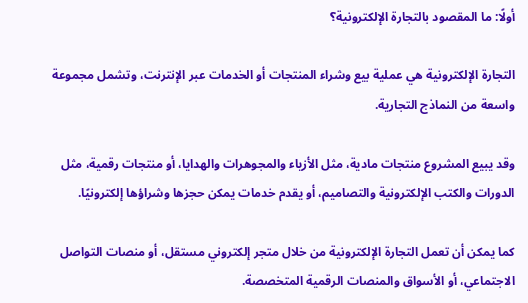أولًا: ما المقصود بالتجارة الإلكترونية؟

التجارة الإلكترونية هي عملية بيع وشراء المنتجات أو الخدمات عبر الإنترنت، وتشمل مجموعة واسعة من النماذج التجارية.

وقد يبيع المشروع منتجات مادية، مثل الأزياء والمجوهرات والهدايا، أو منتجات رقمية، مثل الدورات والكتب الإلكترونية والتصاميم، أو يقدم خدمات يمكن حجزها وشراؤها إلكترونيًا.

كما يمكن أن تعمل التجارة الإلكترونية من خلال متجر إلكتروني مستقل، أو منصات التواصل الاجتماعي، أو الأسواق والمنصات الرقمية المتخصصة.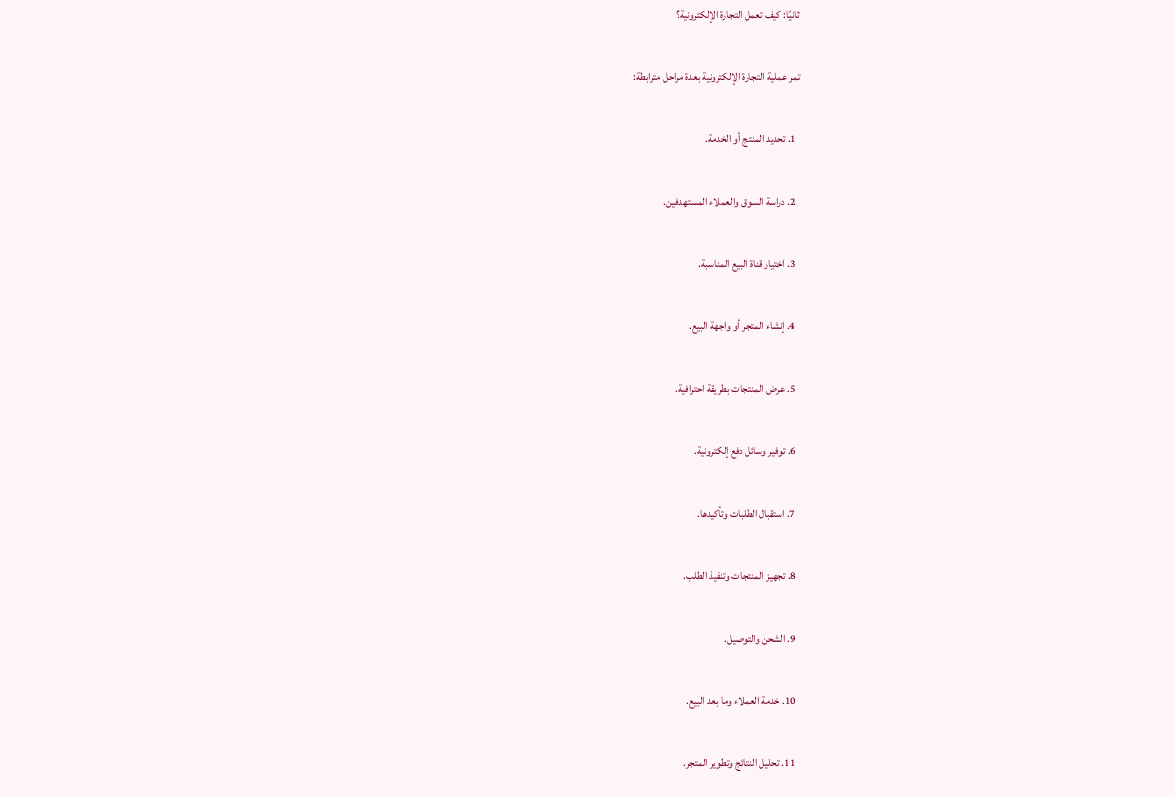ثانيًا: كيف تعمل التجارة الإلكترونية؟

تمر عملية التجارة الإلكترونية بعدة مراحل مترابطة:

  1. تحديد المنتج أو الخدمة.

  2. دراسة السوق والعملاء المستهدفين.

  3. اختيار قناة البيع المناسبة.

  4. إنشاء المتجر أو واجهة البيع.

  5. عرض المنتجات بطريقة احترافية.

  6. توفير وسائل دفع إلكترونية.

  7. استقبال الطلبات وتأكيدها.

  8. تجهيز المنتجات وتنفيذ الطلب.

  9. الشحن والتوصيل.

  10. خدمة العملاء وما بعد البيع.

  11. تحليل النتائج وتطوير المتجر.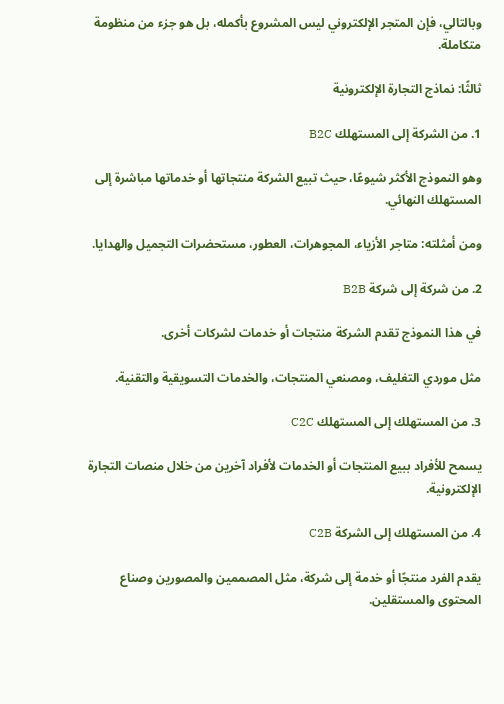وبالتالي، فإن المتجر الإلكتروني ليس المشروع بأكمله، بل هو جزء من منظومة متكاملة.

ثالثًا: نماذج التجارة الإلكترونية

1. من الشركة إلى المستهلك B2C

وهو النموذج الأكثر شيوعًا، حيث تبيع الشركة منتجاتها أو خدماتها مباشرة إلى المستهلك النهائي.

ومن أمثلته: متاجر الأزياء، المجوهرات، العطور، مستحضرات التجميل والهدايا.

2. من شركة إلى شركة B2B

في هذا النموذج تقدم الشركة منتجات أو خدمات لشركات أخرى.

مثل موردي التغليف، ومصنعي المنتجات، والخدمات التسويقية والتقنية.

3. من المستهلك إلى المستهلك C2C

يسمح للأفراد ببيع المنتجات أو الخدمات لأفراد آخرين من خلال منصات التجارة الإلكترونية.

4. من المستهلك إلى الشركة C2B

يقدم الفرد منتجًا أو خدمة إلى شركة، مثل المصممين والمصورين وصناع المحتوى والمستقلين.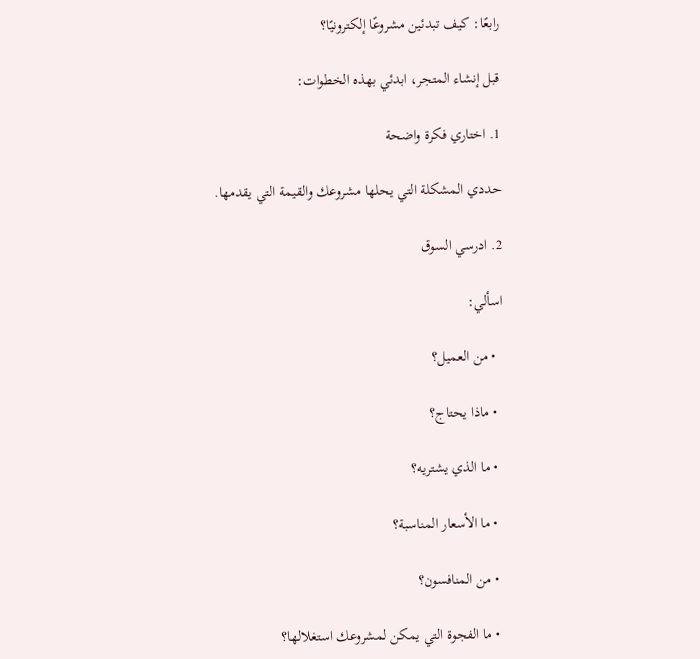رابعًا: كيف تبدئين مشروعًا إلكترونيًا؟

قبل إنشاء المتجر، ابدئي بهذه الخطوات:

1. اختاري فكرة واضحة

حددي المشكلة التي يحلها مشروعك والقيمة التي يقدمها.

2. ادرسي السوق

اسألي:

  • من العميل؟

  • ماذا يحتاج؟

  • ما الذي يشتريه؟

  • ما الأسعار المناسبة؟

  • من المنافسون؟

  • ما الفجوة التي يمكن لمشروعك استغلالها؟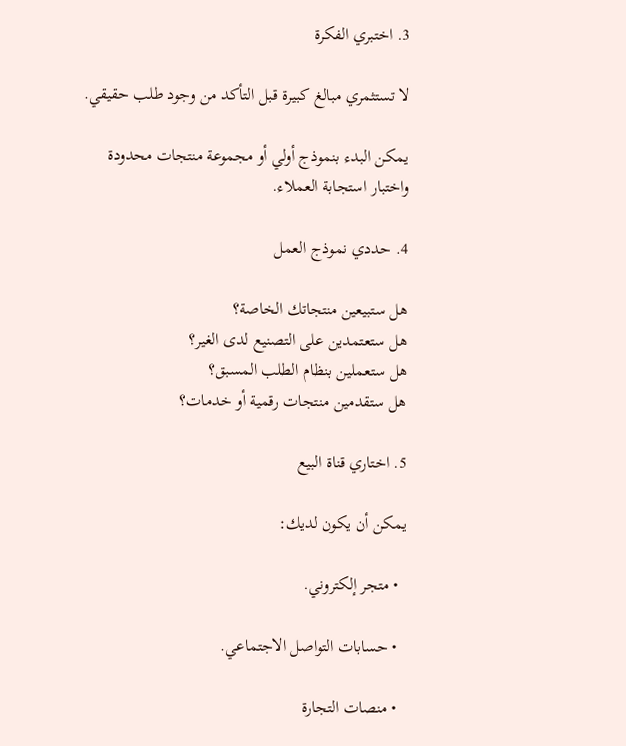3. اختبري الفكرة

لا تستثمري مبالغ كبيرة قبل التأكد من وجود طلب حقيقي.

يمكن البدء بنموذج أولي أو مجموعة منتجات محدودة واختبار استجابة العملاء.

4. حددي نموذج العمل

هل ستبيعين منتجاتك الخاصة؟
هل ستعتمدين على التصنيع لدى الغير؟
هل ستعملين بنظام الطلب المسبق؟
هل ستقدمين منتجات رقمية أو خدمات؟

5. اختاري قناة البيع

يمكن أن يكون لديك:

  • متجر إلكتروني.

  • حسابات التواصل الاجتماعي.

  • منصات التجارة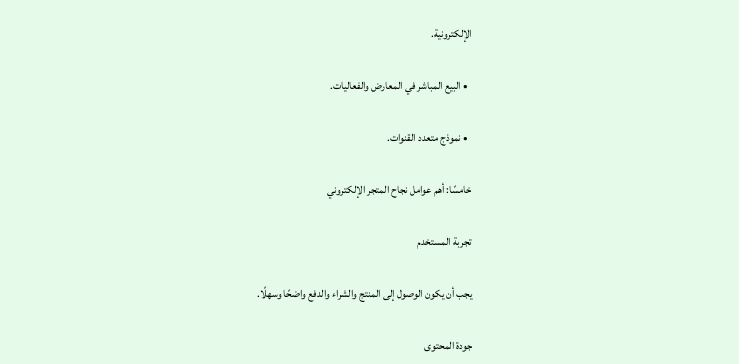الإلكترونية.

  • البيع المباشر في المعارض والفعاليات.

  • نموذج متعدد القنوات.

خامسًا: أهم عوامل نجاح المتجر الإلكتروني

تجربة المستخدم

يجب أن يكون الوصول إلى المنتج والشراء والدفع واضحًا وسهلًا.

جودة المحتوى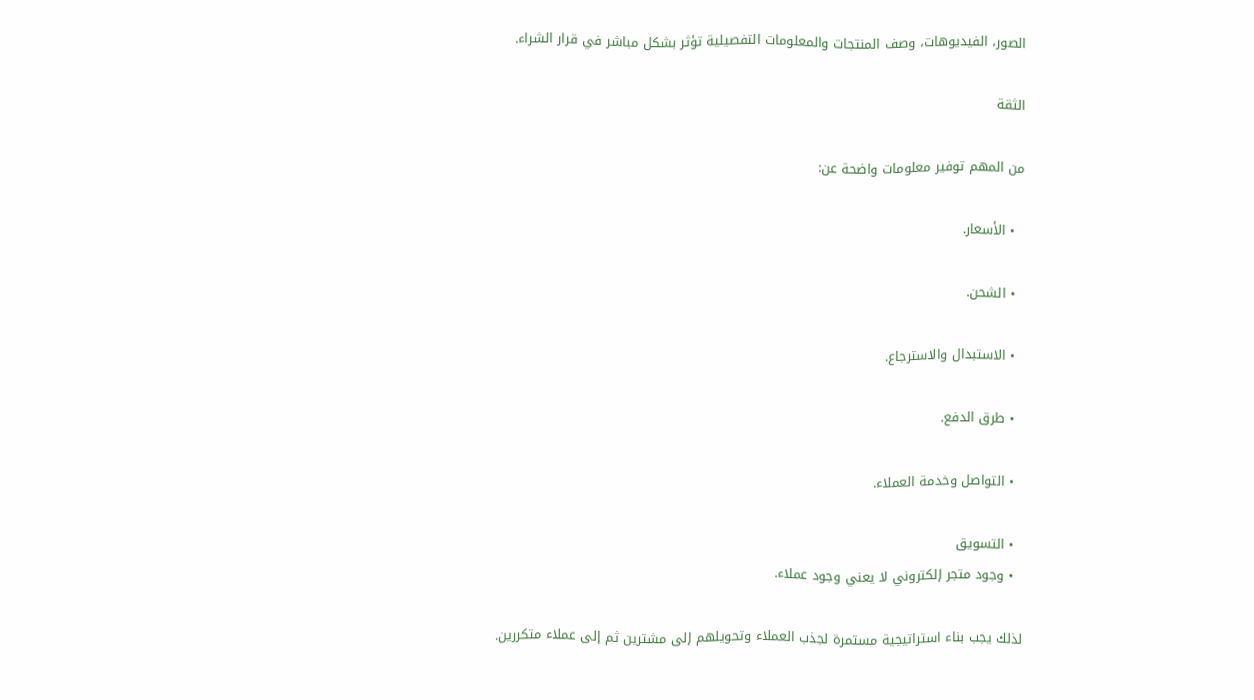الصور، الفيديوهات، وصف المنتجات والمعلومات التفصيلية تؤثر بشكل مباشر في قرار الشراء.

الثقة

من المهم توفير معلومات واضحة عن:

  • الأسعار.

  • الشحن.

  • الاستبدال والاسترجاع.

  • طرق الدفع.

  • التواصل وخدمة العملاء.

  • التسويق
  • وجود متجر إلكتروني لا يعني وجود عملاء.

لذلك يجب بناء استراتيجية مستمرة لجذب العملاء وتحويلهم إلى مشترين ثم إلى عملاء متكررين.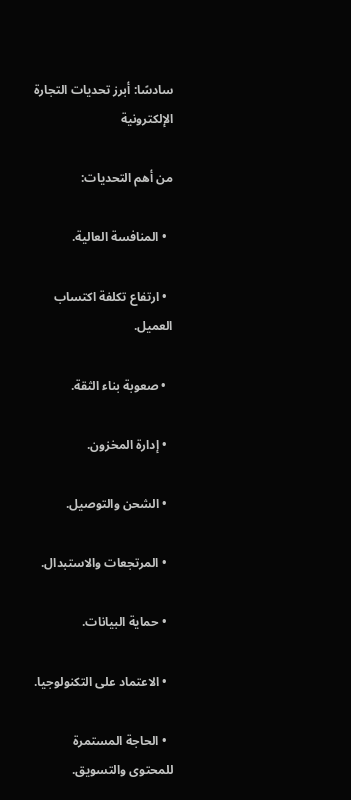سادسًا: أبرز تحديات التجارة الإلكترونية

من أهم التحديات:

  • المنافسة العالية.

  • ارتفاع تكلفة اكتساب العميل.

  • صعوبة بناء الثقة.

  • إدارة المخزون.

  • الشحن والتوصيل.

  • المرتجعات والاستبدال.

  • حماية البيانات.

  • الاعتماد على التكنولوجيا.

  • الحاجة المستمرة للمحتوى والتسويق.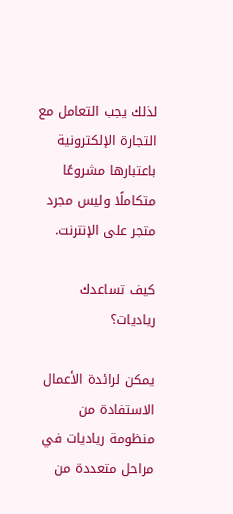لذلك يجب التعامل مع التجارة الإلكترونية باعتبارها مشروعًا متكاملًا وليس مجرد متجر على الإنترنت.

كيف تساعدك رياديات؟

يمكن لرائدة الأعمال الاستفادة من منظومة رياديات في مراحل متعددة من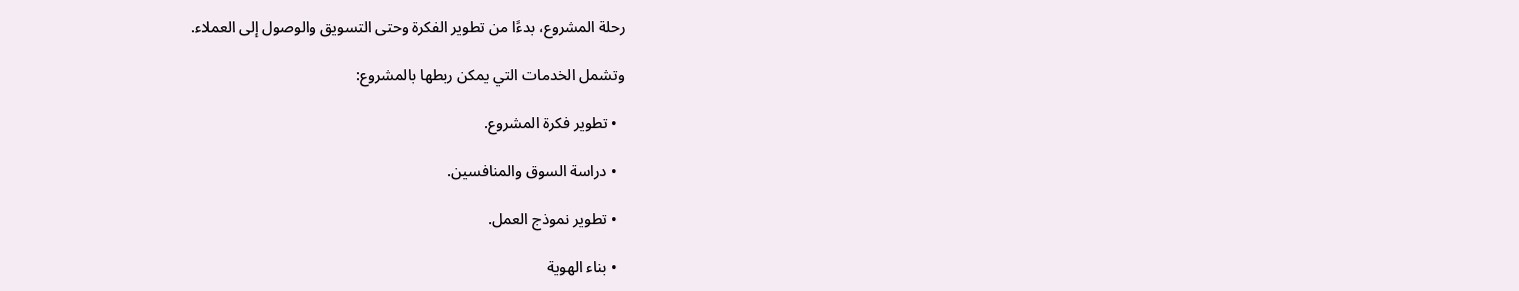رحلة المشروع، بدءًا من تطوير الفكرة وحتى التسويق والوصول إلى العملاء.

وتشمل الخدمات التي يمكن ربطها بالمشروع:

  • تطوير فكرة المشروع.

  • دراسة السوق والمنافسين.

  • تطوير نموذج العمل.

  • بناء الهوية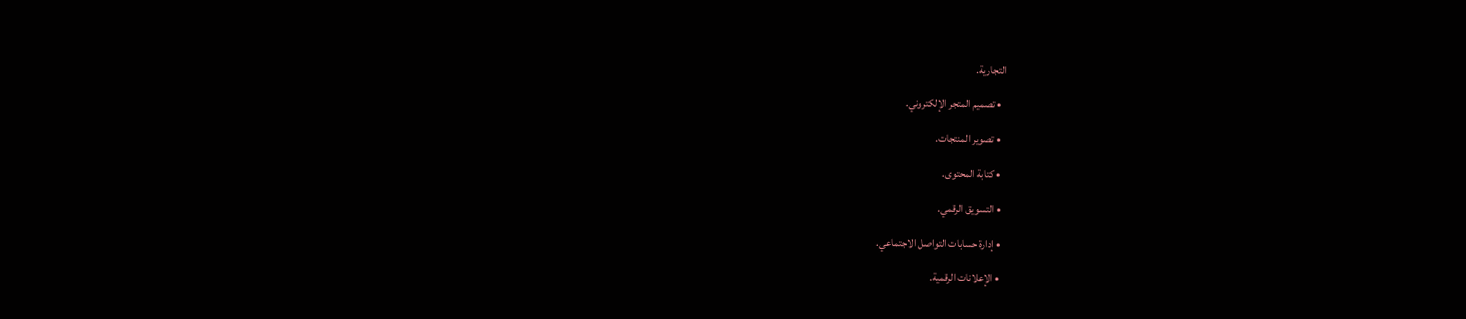التجارية.

  • تصميم المتجر الإلكتروني.

  • تصوير المنتجات.

  • كتابة المحتوى.

  • التسويق الرقمي.

  • إدارة حسابات التواصل الاجتماعي.

  • الإعلانات الرقمية.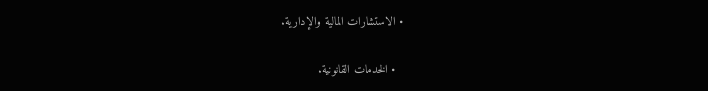• الاستشارات المالية والإدارية.

  • الخدمات القانونية.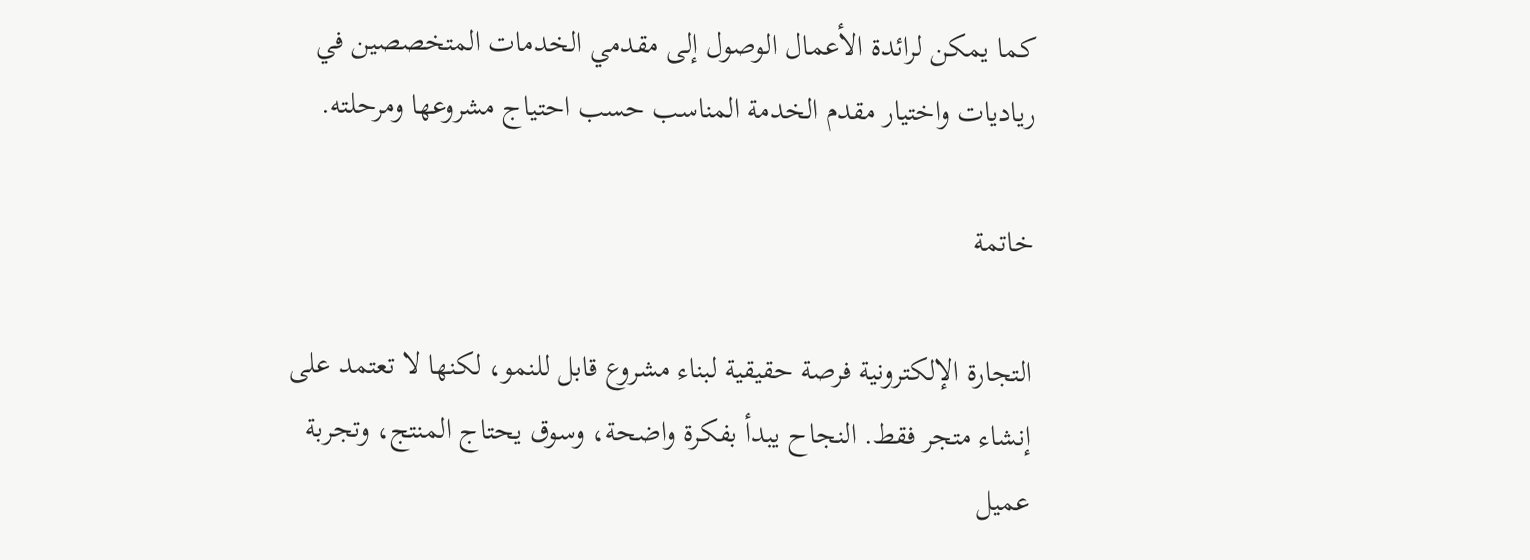كما يمكن لرائدة الأعمال الوصول إلى مقدمي الخدمات المتخصصين في رياديات واختيار مقدم الخدمة المناسب حسب احتياج مشروعها ومرحلته.

خاتمة

التجارة الإلكترونية فرصة حقيقية لبناء مشروع قابل للنمو، لكنها لا تعتمد على إنشاء متجر فقط. النجاح يبدأ بفكرة واضحة، وسوق يحتاج المنتج، وتجربة عميل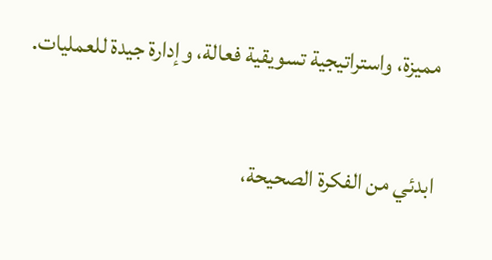مميزة، واستراتيجية تسويقية فعالة، وإدارة جيدة للعمليات.

ابدئي من الفكرة الصحيحة،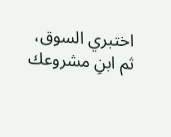اختبري السوق، ثم ابنِ مشروعك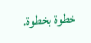خطوة بخطوة.